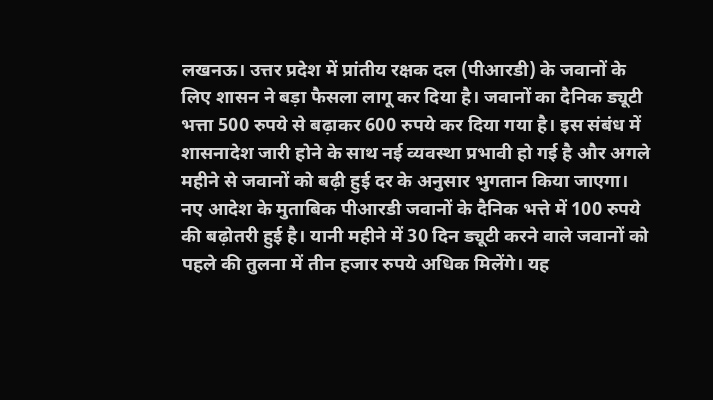लखनऊ। उत्तर प्रदेश में प्रांतीय रक्षक दल (पीआरडी) के जवानों के लिए शासन ने बड़ा फैसला लागू कर दिया है। जवानों का दैनिक ड्यूटी भत्ता 500 रुपये से बढ़ाकर 600 रुपये कर दिया गया है। इस संबंध में शासनादेश जारी होने के साथ नई व्यवस्था प्रभावी हो गई है और अगले महीने से जवानों को बढ़ी हुई दर के अनुसार भुगतान किया जाएगा।
नए आदेश के मुताबिक पीआरडी जवानों के दैनिक भत्ते में 100 रुपये की बढ़ोतरी हुई है। यानी महीने में 30 दिन ड्यूटी करने वाले जवानों को पहले की तुलना में तीन हजार रुपये अधिक मिलेंगे। यह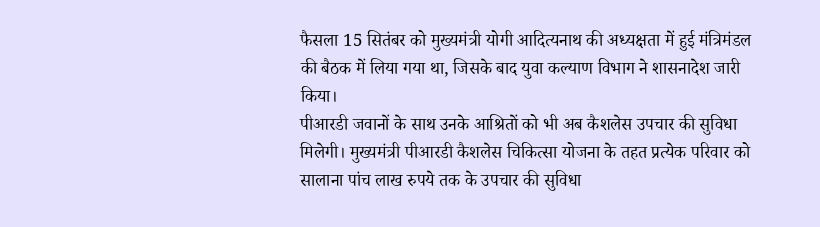फैसला 15 सितंबर को मुख्यमंत्री योगी आदित्यनाथ की अध्यक्षता में हुई मंत्रिमंडल की बैठक में लिया गया था, जिसके बाद युवा कल्याण विभाग ने शासनादेश जारी किया।
पीआरडी जवानों के साथ उनके आश्रितों को भी अब कैशलेस उपचार की सुविधा मिलेगी। मुख्यमंत्री पीआरडी कैशलेस चिकित्सा योजना के तहत प्रत्येक परिवार को सालाना पांच लाख रुपये तक के उपचार की सुविधा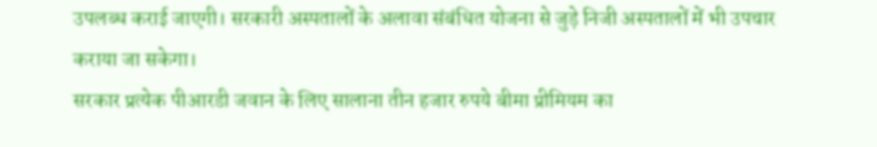उपलब्ध कराई जाएगी। सरकारी अस्पतालों के अलावा संबंधित योजना से जुड़े निजी अस्पतालों में भी उपचार कराया जा सकेगा।
सरकार प्रत्येक पीआरडी जवान के लिए सालाना तीन हजार रुपये बीमा प्रीमियम का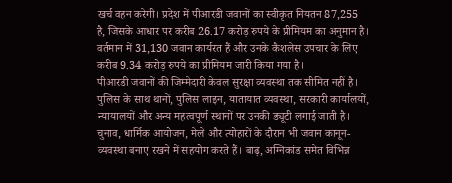खर्च वहन करेगी। प्रदेश में पीआरडी जवानों का स्वीकृत नियतन 87,255 है, जिसके आधार पर करीब 26.17 करोड़ रुपये के प्रीमियम का अनुमान है। वर्तमान में 31,130 जवान कार्यरत हैं और उनके कैशलेस उपचार के लिए करीब 9.34 करोड़ रुपये का प्रीमियम जारी किया गया है।
पीआरडी जवानों की जिम्मेदारी केवल सुरक्षा व्यवस्था तक सीमित नहीं है। पुलिस के साथ थानों, पुलिस लाइन, यातायात व्यवस्था, सरकारी कार्यालयों, न्यायालयों और अन्य महत्वपूर्ण स्थानों पर उनकी ड्यूटी लगाई जाती है। चुनाव, धार्मिक आयोजन, मेले और त्योहारों के दौरान भी जवान कानून-व्यवस्था बनाए रखने में सहयोग करते हैं। बाढ़, अग्निकांड समेत विभिन्न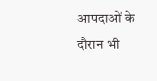आपदाओं के दौरान भी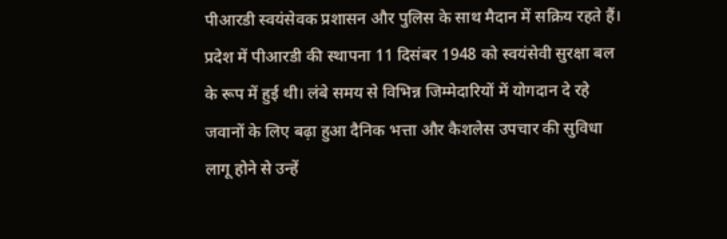पीआरडी स्वयंसेवक प्रशासन और पुलिस के साथ मैदान में सक्रिय रहते हैं।
प्रदेश में पीआरडी की स्थापना 11 दिसंबर 1948 को स्वयंसेवी सुरक्षा बल के रूप में हुई थी। लंबे समय से विभिन्न जिम्मेदारियों में योगदान दे रहे जवानों के लिए बढ़ा हुआ दैनिक भत्ता और कैशलेस उपचार की सुविधा लागू होने से उन्हें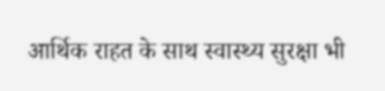आर्थिक राहत के साथ स्वास्थ्य सुरक्षा भी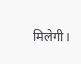मिलेगी।